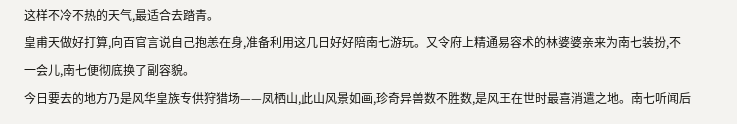这样不冷不热的天气,最适合去踏青。
皇甫天做好打算,向百官言说自己抱恙在身,准备利用这几日好好陪南七游玩。又令府上精通易容术的林婆婆亲来为南七装扮,不一会儿,南七便彻底换了副容貌。
今日要去的地方乃是风华皇族专供狩猎场——凤栖山,此山风景如画,珍奇异兽数不胜数,是风王在世时最喜消遣之地。南七听闻后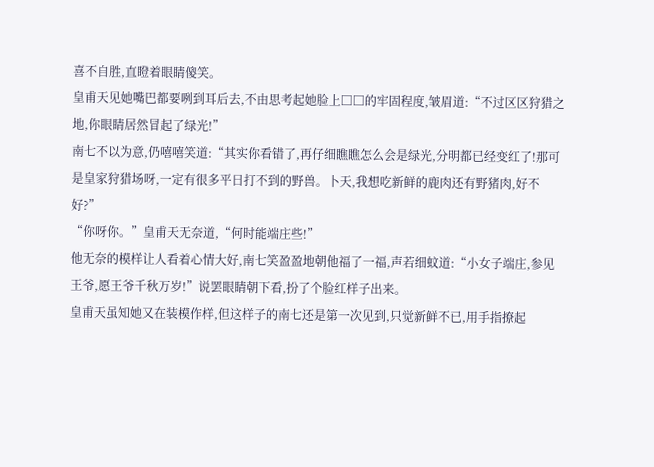喜不自胜,直瞪着眼睛傻笑。
皇甫天见她嘴巴都要咧到耳后去,不由思考起她脸上□□的牢固程度,皱眉道:“不过区区狩猎之地,你眼睛居然冒起了绿光!”
南七不以为意,仍嘻嘻笑道:“其实你看错了,再仔细瞧瞧怎么会是绿光,分明都已经变红了!那可是皇家狩猎场呀,一定有很多平日打不到的野兽。卜天,我想吃新鲜的鹿肉还有野猪肉,好不好?”
“你呀你。”皇甫天无奈道,“何时能端庄些!”
他无奈的模样让人看着心情大好,南七笑盈盈地朝他福了一福,声若细蚊道:“小女子端庄,参见王爷,愿王爷千秋万岁!”说罢眼睛朝下看,扮了个脸红样子出来。
皇甫天虽知她又在装模作样,但这样子的南七还是第一次见到,只觉新鲜不已,用手指撩起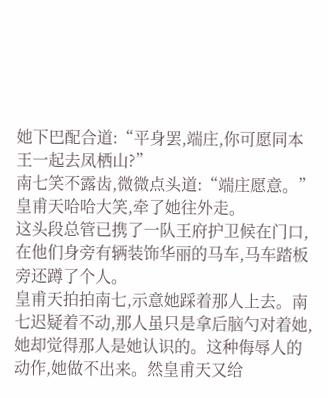她下巴配合道:“平身罢,端庄,你可愿同本王一起去凤栖山?”
南七笑不露齿,微微点头道:“端庄愿意。”
皇甫天哈哈大笑,牵了她往外走。
这头段总管已携了一队王府护卫候在门口,在他们身旁有辆装饰华丽的马车,马车踏板旁还蹲了个人。
皇甫天拍拍南七,示意她踩着那人上去。南七迟疑着不动,那人虽只是拿后脑勺对着她,她却觉得那人是她认识的。这种侮辱人的动作,她做不出来。然皇甫天又给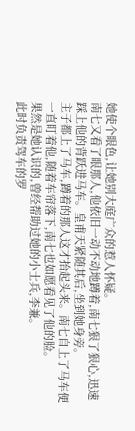她使个眼色,让她别大庭广众的惹人怀疑。
南七又看了眼那人,他依旧一动不动地蹲着,南七狠了狠心,迅速踩上他的背跃进马车。皇甫天紧随其后,坐到她身旁。
主子都上了马车,蹲着的那人这才抬起头来。南七自上了马车便一直盯着他,随着车帘落下,南七也如愿看见了他的脸。
果然是她认识的,曾经帮助过她的小士兵,李兼。
此时负责驾车的罗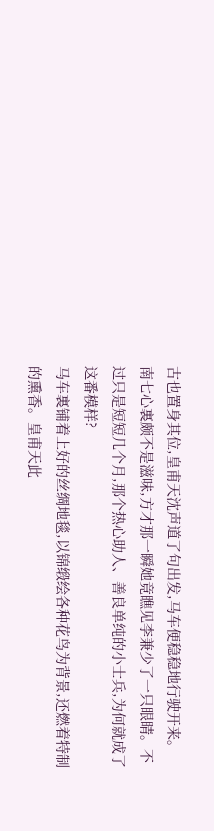古也置身其位,皇甫天沈声道了句出发,马车便稳稳地行驶开来。
南七心裏颇不是滋味,方才那一瞬她竟瞧见李兼少了一只眼睛。不过只是短短几个月,那个热心助人、善良单纯的小士兵,为何就成了这番模样?
马车裏铺着上好的丝绸地毯,以锦缎绘各种花鸟为背景,还燃着特制的熏香。皇甫天此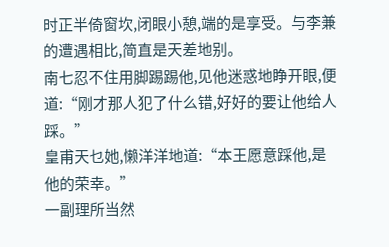时正半倚窗坎,闭眼小憩,端的是享受。与李兼的遭遇相比,简直是天差地别。
南七忍不住用脚踢踢他,见他迷惑地睁开眼,便道:“刚才那人犯了什么错,好好的要让他给人踩。”
皇甫天乜她,懒洋洋地道:“本王愿意踩他,是他的荣幸。”
一副理所当然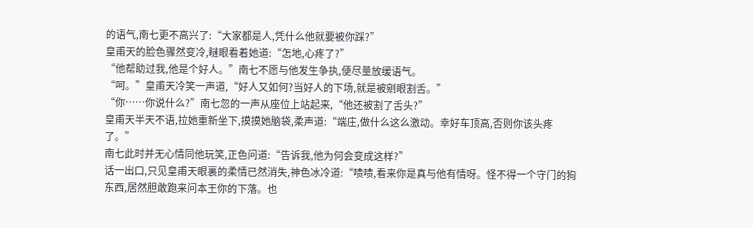的语气,南七更不高兴了:“大家都是人,凭什么他就要被你踩?”
皇甫天的脸色骤然变冷,瞇眼看着她道:“怎地,心疼了?”
“他帮助过我,他是个好人。”南七不愿与他发生争执,便尽量放缓语气。
“呵。”皇甫天冷笑一声道,“好人又如何?当好人的下场,就是被剜眼割舌。”
“你……你说什么?”南七忽的一声从座位上站起来,“他还被割了舌头?”
皇甫天半天不语,拉她重新坐下,摸摸她脑袋,柔声道:“端庄,做什么这么激动。幸好车顶高,否则你该头疼了。”
南七此时并无心情同他玩笑,正色问道:“告诉我,他为何会变成这样?”
话一出口,只见皇甫天眼裏的柔情已然消失,神色冰冷道:“啧啧,看来你是真与他有情呀。怪不得一个守门的狗东西,居然胆敢跑来问本王你的下落。也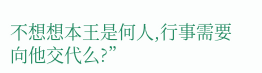不想想本王是何人,行事需要向他交代么?”